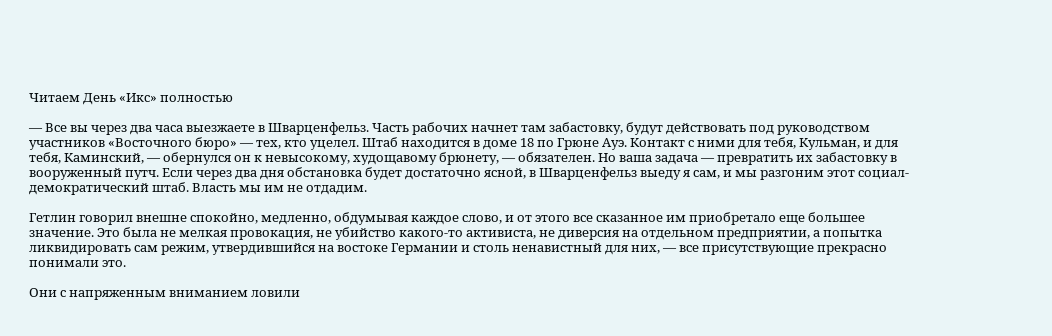Читаем День «Икс» полностью

— Все вы через два часа выезжаете в Шварценфельз. Часть рабочих начнет там забастовку, будут действовать под руководством участников «Восточного бюро» — тех, кто уцелел. Штаб находится в доме 18 по Грюне Ауэ. Контакт с ними для тебя, Кульман, и для тебя, Каминский, — обернулся он к невысокому, худощавому брюнету, — обязателен. Но ваша задача — превратить их забастовку в вооруженный путч. Если через два дня обстановка будет достаточно ясной, в Шварценфельз выеду я сам, и мы разгоним этот социал-демократический штаб. Власть мы им не отдадим.

Гетлин говорил внешне спокойно, медленно, обдумывая каждое слово, и от этого все сказанное им приобретало еще большее значение. Это была не мелкая провокация, не убийство какого-то активиста, не диверсия на отдельном предприятии, а попытка ликвидировать сам режим, утвердившийся на востоке Германии и столь ненавистный для них, — все присутствующие прекрасно понимали это.

Они с напряженным вниманием ловили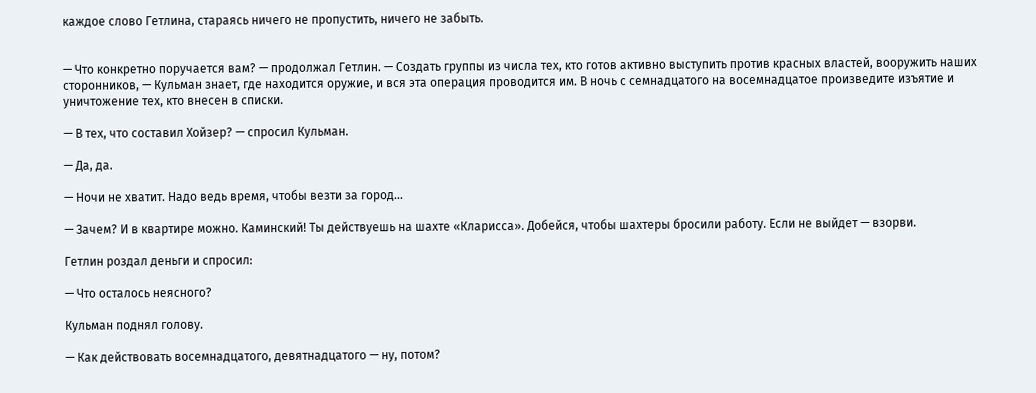каждое слово Гетлина, стараясь ничего не пропустить, ничего не забыть.


— Что конкретно поручается вам? — продолжал Гетлин. — Создать группы из числа тех, кто готов активно выступить против красных властей, вооружить наших сторонников, — Кульман знает, где находится оружие, и вся эта операция проводится им. В ночь с семнадцатого на восемнадцатое произведите изъятие и уничтожение тех, кто внесен в списки.

— В тех, что составил Хойзер? — спросил Кульман.

— Да, да.

— Ночи не хватит. Надо ведь время, чтобы везти за город...

— Зачем? И в квартире можно. Каминский! Ты действуешь на шахте «Кларисса». Добейся, чтобы шахтеры бросили работу. Если не выйдет — взорви.

Гетлин роздал деньги и спросил:

— Что осталось неясного?

Кульман поднял голову.

— Как действовать восемнадцатого, девятнадцатого — ну, потом?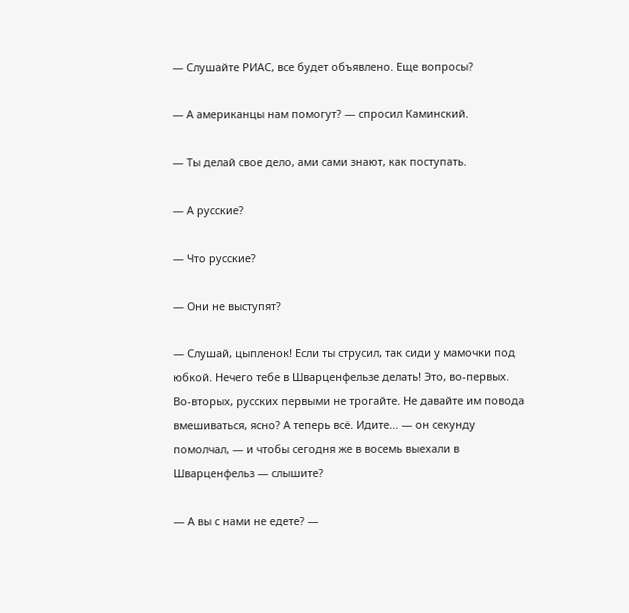— Слушайте РИАС, все будет объявлено. Еще вопросы?

— А американцы нам помогут? — спросил Каминский.

— Ты делай свое дело, ами сами знают, как поступать.

— А русские?

— Что русские?

— Они не выступят?

— Слушай, цыпленок! Если ты струсил, так сиди у мамочки под юбкой. Нечего тебе в Шварценфельзе делать! Это, во-первых. Во-вторых, русских первыми не трогайте. Не давайте им повода вмешиваться, ясно? А теперь всё. Идите... — он секунду помолчал, — и чтобы сегодня же в восемь выехали в Шварценфельз — слышите?

— А вы с нами не едете? —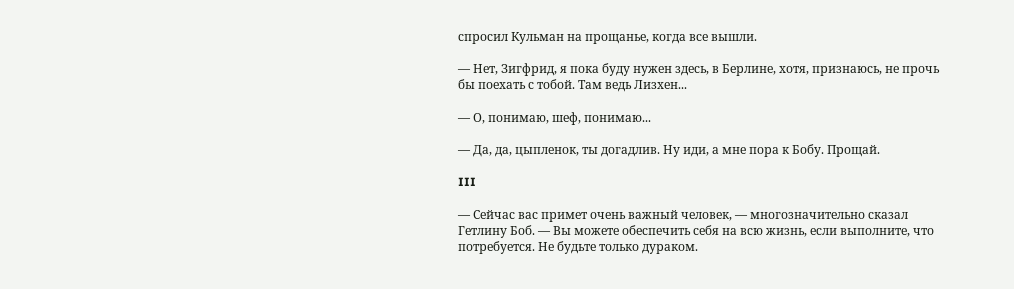спросил Кульман на прощанье, когда все вышли.

— Нет, Зигфрид, я пока буду нужен здесь, в Берлине, хотя, признаюсь, не прочь бы поехать с тобой. Там ведь Лизхен...

— О, понимаю, шеф, понимаю...

— Да, да, цыпленок, ты догадлив. Ну иди, а мне пора к Бобу. Прощай.

III

— Сейчас вас примет очень важный человек, — многозначительно сказал Гетлину Боб. — Вы можете обеспечить себя на всю жизнь, если выполните, что потребуется. Не будьте только дураком.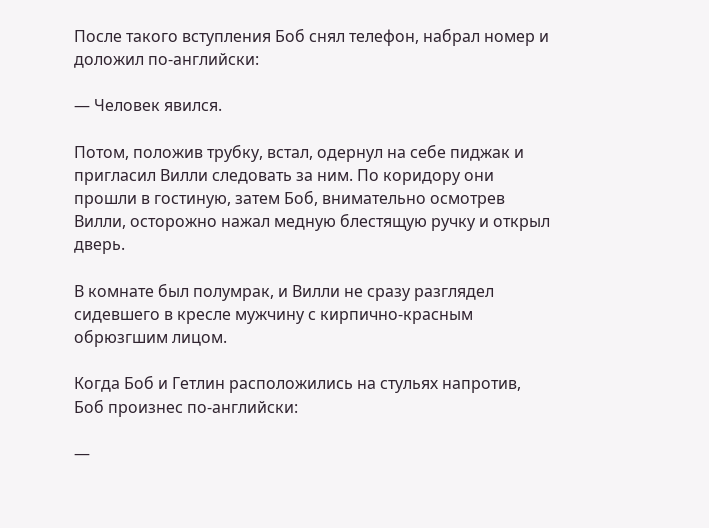После такого вступления Боб снял телефон, набрал номер и доложил по-английски:

— Человек явился.

Потом, положив трубку, встал, одернул на себе пиджак и пригласил Вилли следовать за ним. По коридору они прошли в гостиную, затем Боб, внимательно осмотрев Вилли, осторожно нажал медную блестящую ручку и открыл дверь.

В комнате был полумрак, и Вилли не сразу разглядел сидевшего в кресле мужчину с кирпично-красным обрюзгшим лицом.

Когда Боб и Гетлин расположились на стульях напротив, Боб произнес по-английски:

—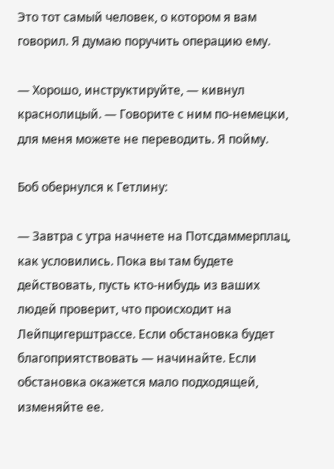Это тот самый человек, о котором я вам говорил. Я думаю поручить операцию ему.

— Хорошо, инструктируйте, — кивнул краснолицый. — Говорите с ним по-немецки, для меня можете не переводить. Я пойму.

Боб обернулся к Гетлину:

— Завтра с утра начнете на Потсдаммерплац, как условились. Пока вы там будете действовать, пусть кто-нибудь из ваших людей проверит, что происходит на Лейпцигерштрассе. Если обстановка будет благоприятствовать — начинайте. Если обстановка окажется мало подходящей, изменяйте ее.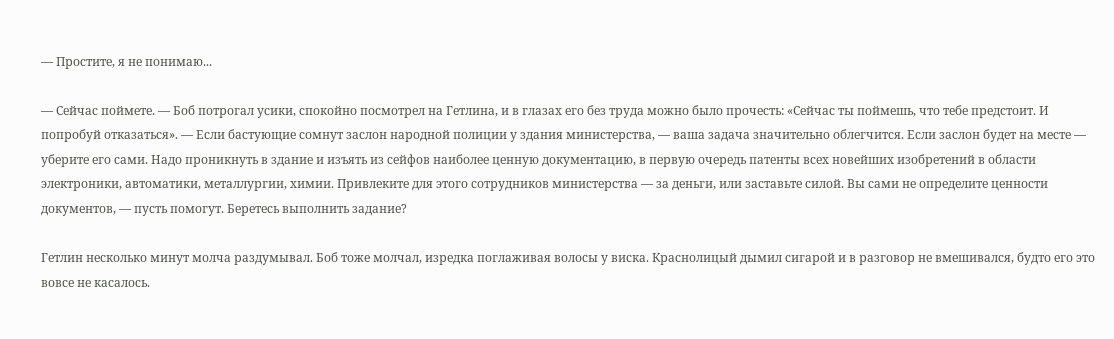— Простите, я не понимаю...

— Сейчас поймете. — Боб потрогал усики, спокойно посмотрел на Гетлина, и в глазах его без труда можно было прочесть: «Сейчас ты поймешь, что тебе предстоит. И попробуй отказаться». — Если бастующие сомнут заслон народной полиции у здания министерства, — ваша задача значительно облегчится. Если заслон будет на месте — уберите его сами. Надо проникнуть в здание и изъять из сейфов наиболее ценную документацию, в первую очередь патенты всех новейших изобретений в области электроники, автоматики, металлургии, химии. Привлеките для этого сотрудников министерства — за деньги, или заставьте силой. Вы сами не определите ценности документов, — пусть помогут. Беретесь выполнить задание?

Гетлин несколько минут молча раздумывал. Боб тоже молчал, изредка поглаживая волосы у виска. Краснолицый дымил сигарой и в разговор не вмешивался, будто его это вовсе не касалось.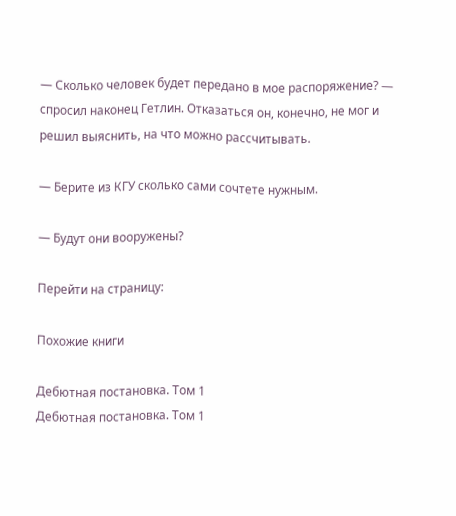— Сколько человек будет передано в мое распоряжение? — спросил наконец Гетлин. Отказаться он, конечно, не мог и решил выяснить, на что можно рассчитывать.

— Берите из КГУ сколько сами сочтете нужным.

— Будут они вооружены?

Перейти на страницу:

Похожие книги

Дебютная постановка. Том 1
Дебютная постановка. Том 1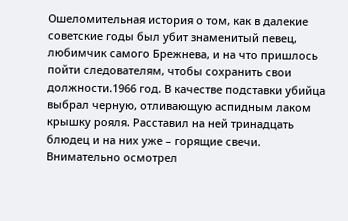Ошеломительная история о том, как в далекие советские годы был убит знаменитый певец, любимчик самого Брежнева, и на что пришлось пойти следователям, чтобы сохранить свои должности.1966 год. В качестве подставки убийца выбрал черную, отливающую аспидным лаком крышку рояля. Расставил на ней тринадцать блюдец и на них уже – горящие свечи. Внимательно осмотрел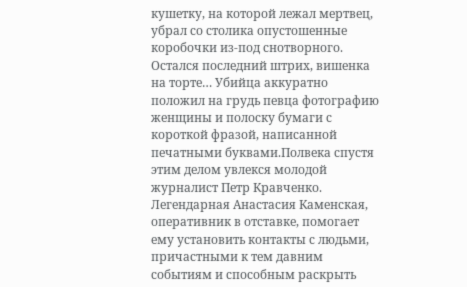кушетку, на которой лежал мертвец, убрал со столика опустошенные коробочки из-под снотворного. Остался последний штрих, вишенка на торте… Убийца аккуратно положил на грудь певца фотографию женщины и полоску бумаги с короткой фразой, написанной печатными буквами.Полвека спустя этим делом увлекся молодой журналист Петр Кравченко. Легендарная Анастасия Каменская, оперативник в отставке, помогает ему установить контакты с людьми, причастными к тем давним событиям и способным раскрыть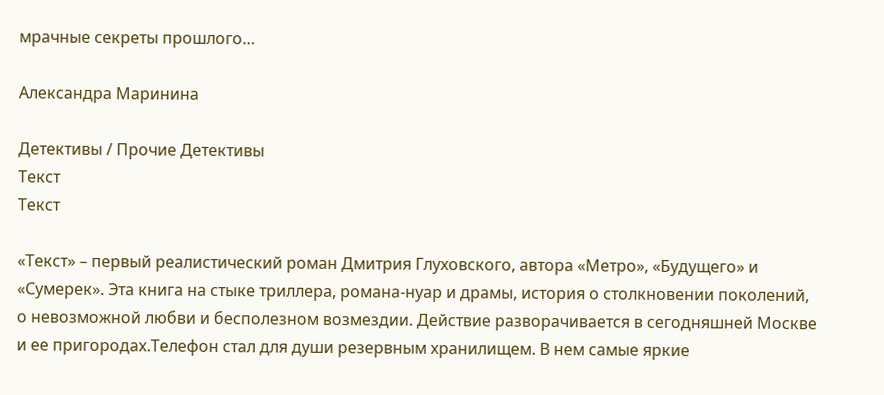мрачные секреты прошлого…

Александра Маринина

Детективы / Прочие Детективы
Текст
Текст

«Текст» – первый реалистический роман Дмитрия Глуховского, автора «Метро», «Будущего» и «Сумерек». Эта книга на стыке триллера, романа-нуар и драмы, история о столкновении поколений, о невозможной любви и бесполезном возмездии. Действие разворачивается в сегодняшней Москве и ее пригородах.Телефон стал для души резервным хранилищем. В нем самые яркие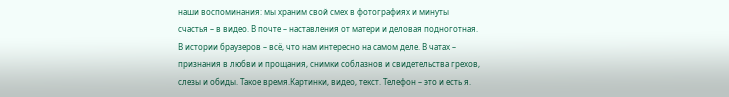наши воспоминания: мы храним свой смех в фотографиях и минуты счастья – в видео. В почте – наставления от матери и деловая подноготная. В истории браузеров – всё, что нам интересно на самом деле. В чатах – признания в любви и прощания, снимки соблазнов и свидетельства грехов, слезы и обиды. Такое время.Картинки, видео, текст. Телефон – это и есть я.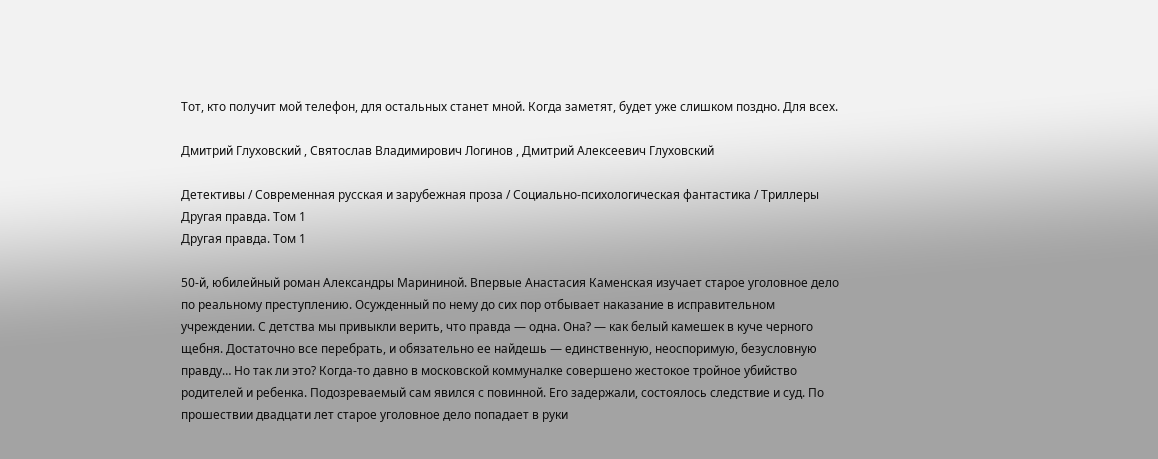Тот, кто получит мой телефон, для остальных станет мной. Когда заметят, будет уже слишком поздно. Для всех.

Дмитрий Глуховский , Святослав Владимирович Логинов , Дмитрий Алексеевич Глуховский

Детективы / Современная русская и зарубежная проза / Социально-психологическая фантастика / Триллеры
Другая правда. Том 1
Другая правда. Том 1

50-й, юбилейный роман Александры Марининой. Впервые Анастасия Каменская изучает старое уголовное дело по реальному преступлению. Осужденный по нему до сих пор отбывает наказание в исправительном учреждении. С детства мы привыкли верить, что правда — одна. Она? — как белый камешек в куче черного щебня. Достаточно все перебрать, и обязательно ее найдешь — единственную, неоспоримую, безусловную правду… Но так ли это? Когда-то давно в московской коммуналке совершено жестокое тройное убийство родителей и ребенка. Подозреваемый сам явился с повинной. Его задержали, состоялось следствие и суд. По прошествии двадцати лет старое уголовное дело попадает в руки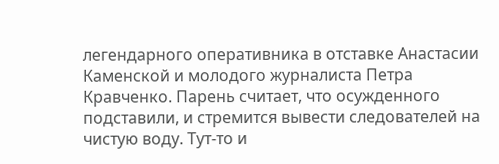легендарного оперативника в отставке Анастасии Каменской и молодого журналиста Петра Кравченко. Парень считает, что осужденного подставили, и стремится вывести следователей на чистую воду. Тут-то и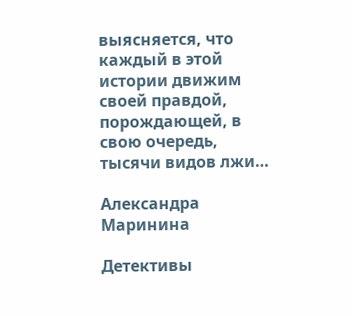выясняется, что каждый в этой истории движим своей правдой, порождающей, в свою очередь, тысячи видов лжи…

Александра Маринина

Детективы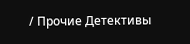/ Прочие Детективы